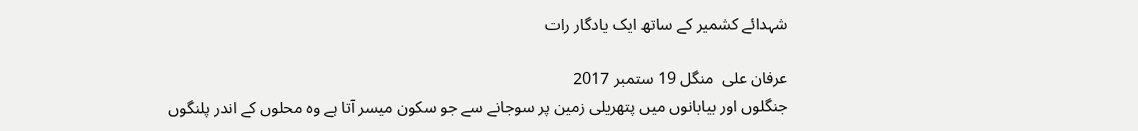شہدائے کشمیر کے ساتھ ایک یادگار رات

عرفان علی  منگل 19 ستمبر 2017
جنگلوں اور بیابانوں میں پتھریلی زمین پر سوجانے سے جو سکون میسر آتا ہے وہ محلوں کے اندر پلنگوں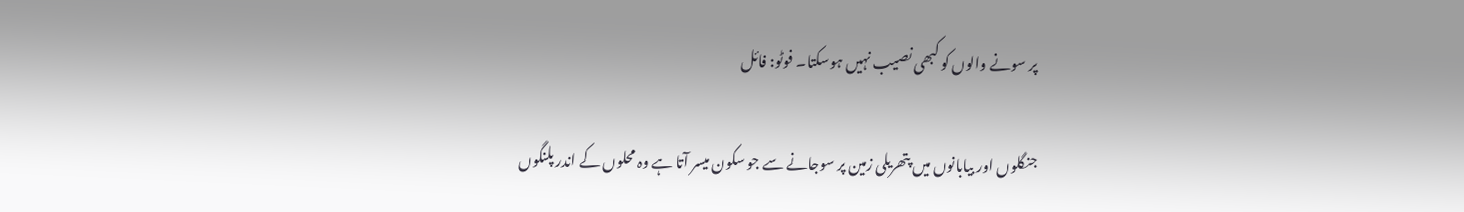پر سونے والوں کو کبھی نصیب نہیں ہوسکتا۔ فوٹو: فائل

جنگلوں اور بیابانوں میں پتھریلی زمین پر سوجانے سے جو سکون میسر آتا ہے وہ محلوں کے اندر پلنگوں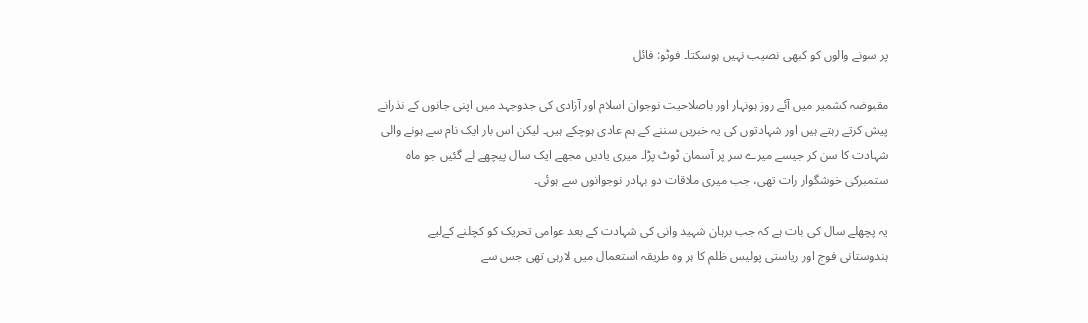پر سونے والوں کو کبھی نصیب نہیں ہوسکتا۔ فوٹو: فائل

مقبوضہ کشمیر میں آئے روز ہونہار اور باصلاحیت نوجوان اسلام اور آزادی کی جدوجہد میں اپنی جانوں کے نذرانے پیش کرتے رہتے ہیں اور شہادتوں کی یہ خبریں سننے کے ہم عادی ہوچکے ہیں۔ لیکن اس بار ایک نام سے ہونے والی شہادت کا سن کر جیسے میرے سر پر آسمان ٹوٹ پڑا۔ میری یادیں مجھے ایک سال پیچھے لے گئیں جو ماہ ستمبرکی خوشگوار رات تھی، جب میری ملاقات دو بہادر نوجوانوں سے ہوئی۔

یہ پچھلے سال کی بات ہے کہ جب برہان شہید وانی کی شہادت کے بعد عوامی تحریک کو کچلنے کےلیے ہندوستانی فوج اور ریاستی پولیس ظلم کا ہر وہ طریقہ استعمال میں لارہی تھی جس سے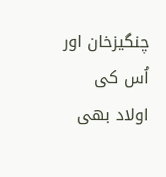چنگیزخان اور اُس کی اولاد بھی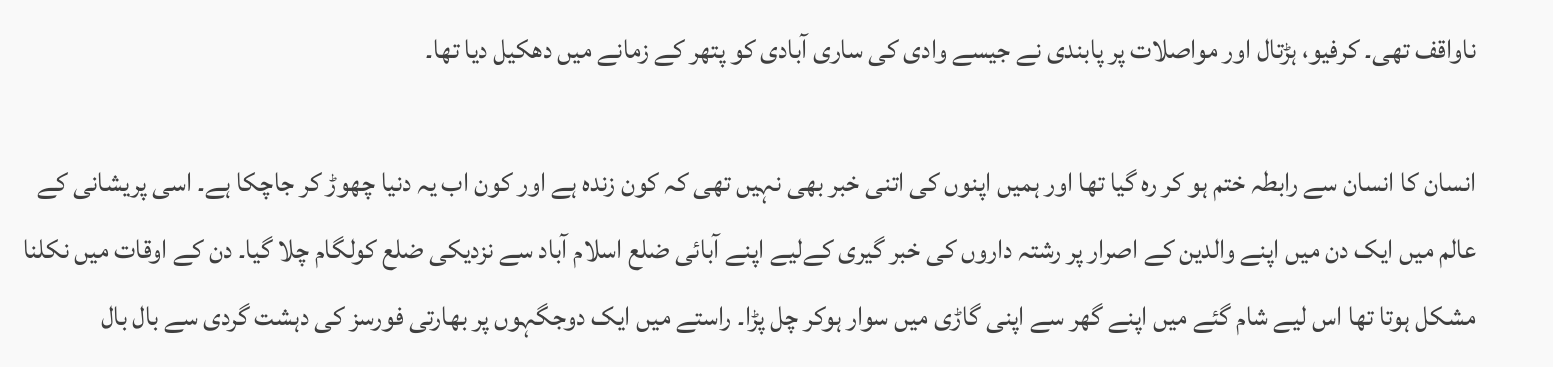ناواقف تھی۔ کرفیو، ہڑتال اور مواصلات پر پابندی نے جیسے وادی کی ساری آبادی کو پتھر کے زمانے میں دھکیل دیا تھا۔

انسان کا انسان سے رابطہ ختم ہو کر رہ گیا تھا اور ہمیں اپنوں کی اتنی خبر بھی نہیں تھی کہ کون زندہ ہے اور کون اب یہ دنیا چھوڑ کر جاچکا ہے۔ اسی پریشانی کے عالم میں ایک دن میں اپنے والدین کے اصرار پر رشتہ داروں کی خبر گیری کےلیے اپنے آبائی ضلع اسلام آباد سے نزدیکی ضلع کولگام چلا گیا۔ دن کے اوقات میں نکلنا مشکل ہوتا تھا اس لیے شام گئے میں اپنے گھر سے اپنی گاڑی میں سوار ہوکر چل پڑا۔ راستے میں ایک دوجگہوں پر بھارتی فورسز کی دہشت گردی سے بال بال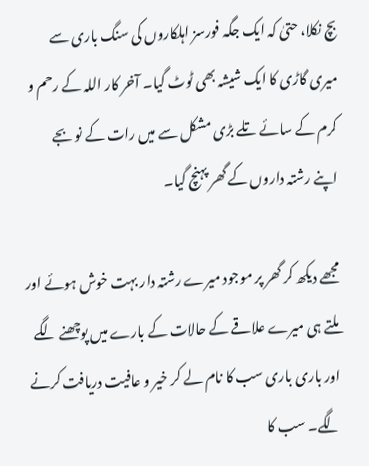بچ نکلا، حتیٰ کہ ایک جگہ فورسز اہلکاروں کی سنگ باری سے میری گاڑی کا ایک شیشہ بھی ٹوٹ گیا۔ آخر کار اللہ کے رحم و کرم کے سائے تلے بڑی مشکل سے میں رات کے نو بجے اپنے رشتہ داروں کے گھر پہنچ گیا۔

مجھے دیکھ کر گھر پر موجود میرے رشتہ دار بہت خوش ہوئے اور ملتے ہی میرے علاقے کے حالات کے بارے میں پوچھنے لگے اور باری باری سب کا نام لے کر خیر و عافیت دریافت کرنے لگے۔ سب کا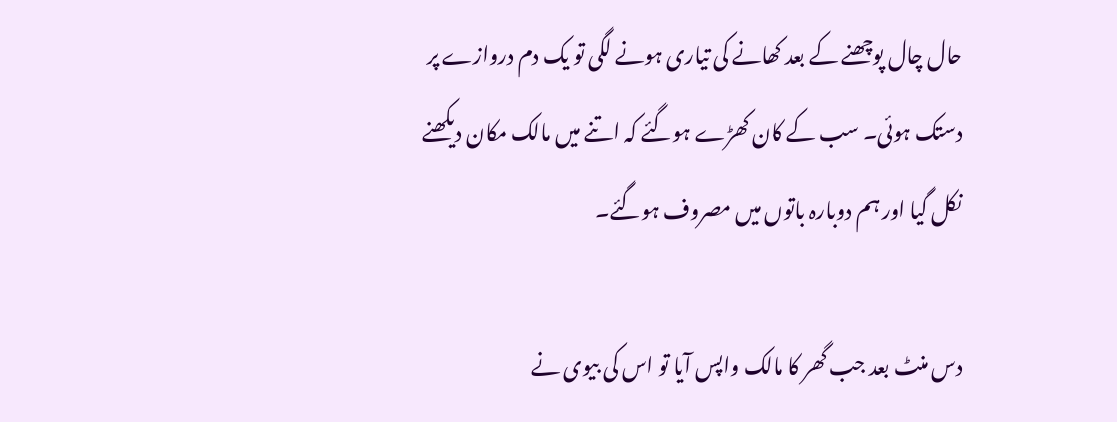حال چال پوچھنے کے بعد کھانے کی تیاری ہونے لگی تو یک دم دروازے پر دستک ہوئی۔ سب کے کان کھڑے ہوگئے کہ اتنے میں مالک مکان دیکھنے نکل گیا اور ہم دوبارہ باتوں میں مصروف ہوگئے۔

دس منٹ بعد جب گھر کا مالک واپس آیا تو اس کی بیوی نے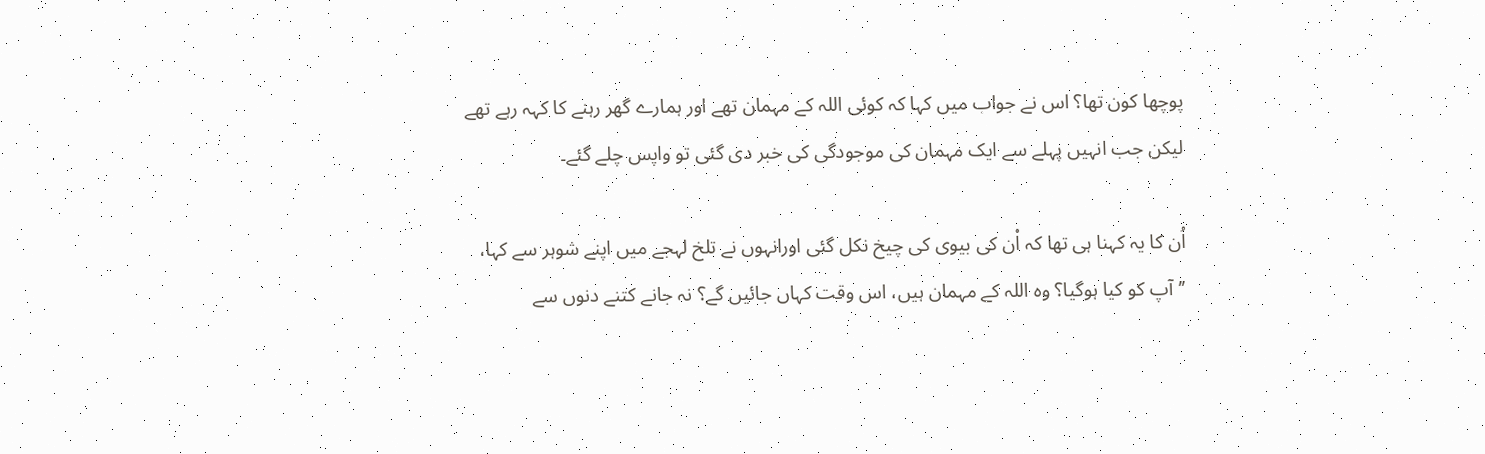پوچھا کون تھا؟ اس نے جواب میں کہا کہ کوئی اللہ کے مہمان تھے اور ہمارے گھر رہنے کا کہہ رہے تھے لیکن جب انہیں پہلے سے ایک مہمان کی موجودگی کی خبر دی گئی تو واپس چلے گئے۔

اُن کا یہ کہنا ہی تھا کہ اْن کی بیوی کی چیخ نکل گئی اورانہوں نے تلخ لہجے میں اپنے شوہر سے کہا، ’’آپ کو کیا ہوگیا؟ وہ اللہ کے مہمان ہیں، اس وقت کہاں جائیں گے؟ نہ جانے کتنے دنوں سے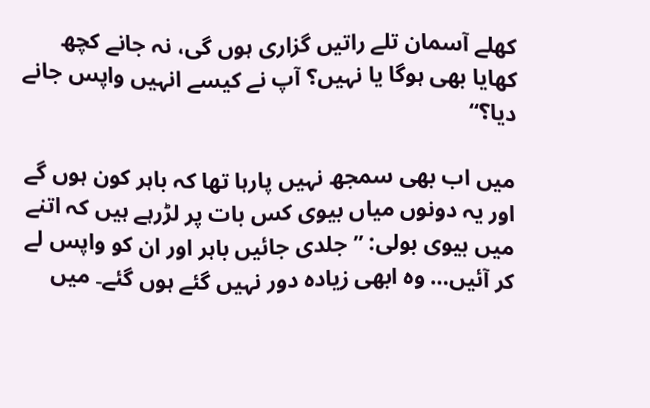کھلے آسمان تلے راتیں گزاری ہوں گی، نہ جانے کچھ کھایا بھی ہوگا یا نہیں؟ آپ نے کیسے انہیں واپس جانے دیا؟‘‘

میں اب بھی سمجھ نہیں پارہا تھا کہ باہر کون ہوں گے اور یہ دونوں میاں بیوی کس بات پر لڑرہے ہیں کہ اتنے میں بیوی بولی: ’’جلدی جائیں باہر اور ان کو واپس لے کر آئیں… وہ ابھی زیادہ دور نہیں گئے ہوں گئے۔ میں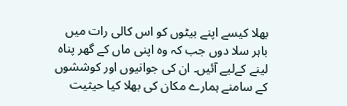بھلا کیسے اپنے بیٹوں کو اس کالی رات میں باہر سلا دوں جب کہ وہ اپنی ماں کے گھر پناہ لینے کےلیے آئیں۔ ان کی جوانیوں اور کوششوں کے سامنے ہمارے مکان کی بھلا کیا حیثیت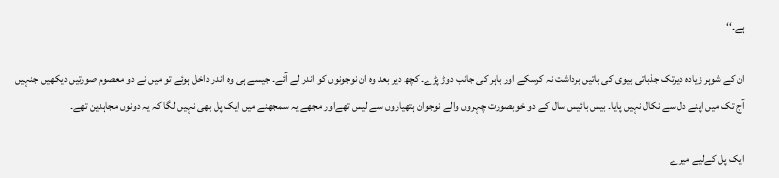ہے۔‘‘

ان کے شوہر زیادہ دیرتک جذباتی بیوی کی باتیں برداشت نہ کرسکے اور باہر کی جانب دوڑ پڑے۔ کچھ دیر بعد وہ ان نوجونوں کو اندر لے آئے۔ جیسے ہی وہ اندر داخل ہوئے تو میں نے دو معصوم صورتیں دیکھیں جنہیں آج تک میں اپنے دل سے نکال نہیں پایا۔ بیس بائیس سال کے دو خوبصورت چہروں والے نوجوان ہتھیاروں سے لیس تھےاور مجھے یہ سمجھنے میں ایک پل بھی نہیں لگا کہ یہ دونوں مجاہدین تھے۔

ایک پل کےلیے میرے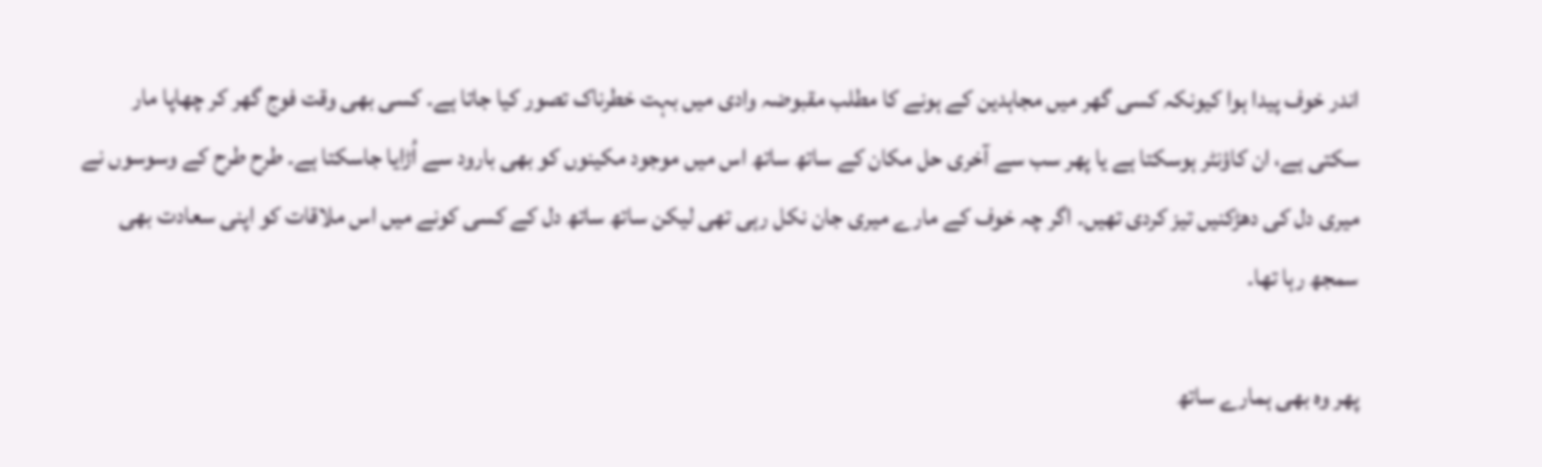اندر خوف پیدا ہوا کیونکہ کسی گھر میں مجاہدین کے ہونے کا مطلب مقبوضہ وادی میں بہت خطرناک تصور کیا جاتا ہے۔ کسی بھی وقت فوج گھر کر چھاپا مار سکتی ہے، ان کاؤنٹر ہوسکتا ہے یا پھر سب سے آخری حل مکان کے ساتھ ساتھ اس میں موجود مکینوں کو بھی بارود سے اُڑایا جاسکتا ہے۔ طرح طرح کے وسوسوں نے میری دل کی دھڑکنیں تیز کردی تھیں۔ اگر چہ خوف کے مارے میری جان نکل رہی تھی لیکن ساتھ ساتھ دل کے کسی کونے میں اس ملاقات کو اپنی سعادت بھی سمجھ رہا تھا۔

پھر وہ بھی ہمارے ساتھ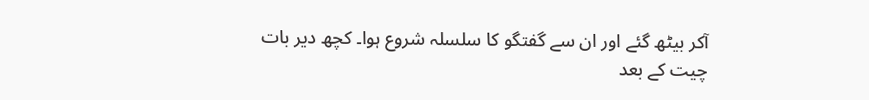آکر بیٹھ گئے اور ان سے گفتگو کا سلسلہ شروع ہوا۔ کچھ دیر بات چیت کے بعد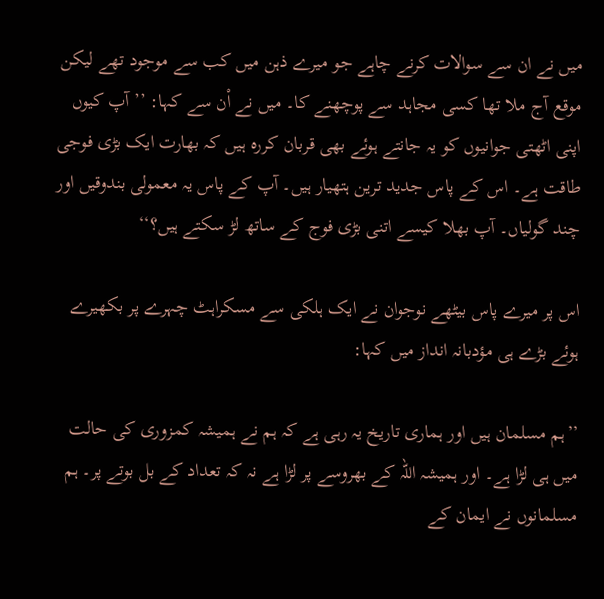میں نے ان سے سوالات کرنے چاہے جو میرے ذہن میں کب سے موجود تھے لیکن موقع آج ملا تھا کسی مجاہد سے پوچھنے کا۔ میں نے اْن سے کہا: ’’آپ کیوں اپنی اٹھتی جوانیوں کو یہ جانتے ہوئے بھی قربان کررہ ہیں کہ بھارت ایک بڑی فوجی طاقت ہے۔ اس کے پاس جدید ترین ہتھیار ہیں۔ آپ کے پاس یہ معمولی بندوقیں اور چند گولیاں۔ آپ بھلا کیسے اتنی بڑی فوج کے ساتھ لڑ سکتے ہیں؟‘‘

اس پر میرے پاس بیٹھے نوجوان نے ایک ہلکی سے مسکراہٹ چہرے پر بکھیرے ہوئے بڑے ہی مؤدبانہ انداز میں کہا:

’’ہم مسلمان ہیں اور ہماری تاریخ یہ رہی ہے کہ ہم نے ہمیشہ کمزوری کی حالت میں ہی لڑا ہے۔ اور ہمیشہ اللہ کے بھروسے پر لڑا ہے نہ کہ تعداد کے بل بوتے پر۔ ہم مسلمانوں نے ایمان کے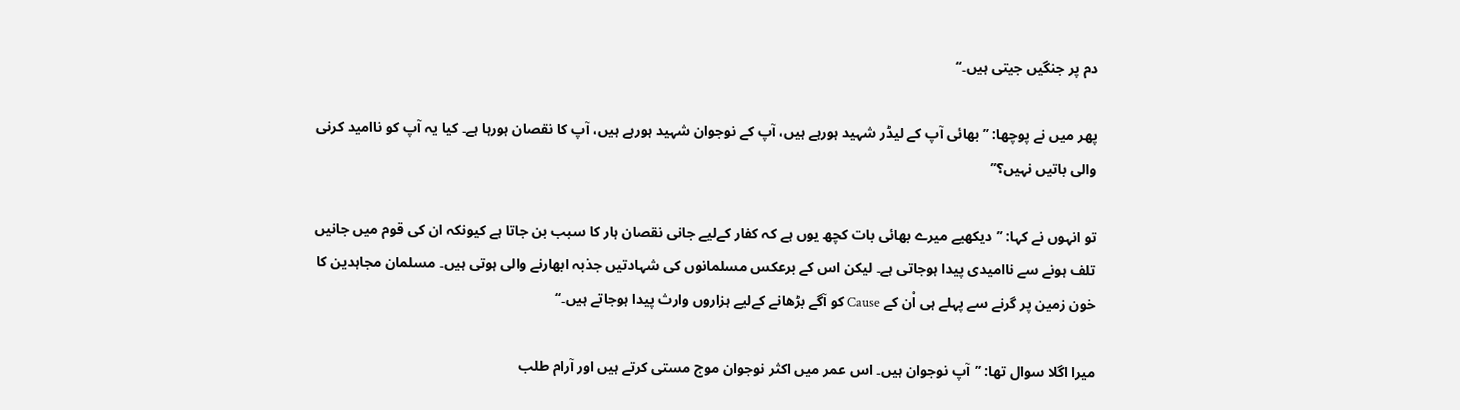دم پر جنگیں جیتی ہیں۔‘‘

پھر میں نے پوچھا: ’’بھائی آپ کے لیڈر شہید ہورہے ہیں، آپ کے نوجوان شہید ہورہے ہیں، آپ کا نقصان ہورہا ہے۔ کیا یہ آپ کو ناامید کرنی والی باتیں نہیں؟’’

تو انہوں نے کہا: ’’دیکھیے میرے بھائی بات کچھ یوں ہے کہ کفار کےلیے جانی نقصان ہار کا سبب بن جاتا ہے کیونکہ ان کی قوم میں جانیں تلف ہونے سے ناامیدی پیدا ہوجاتی ہے۔ لیکن اس کے برعکس مسلمانوں کی شہادتیں جذبہ ابھارنے والی ہوتی ہیں۔ مسلمان مجاہدین کا خون زمین پر گرنے سے پہلے ہی اْن کے Cause کو آگے بڑھانے کےلیے ہزاروں وارث پیدا ہوجاتے ہیں۔‘‘

میرا اگلا سوال تھا: ’’آپ نوجوان ہیں۔ اس عمر میں اکثر نوجوان موج مستی کرتے ہیں اور آرام طلب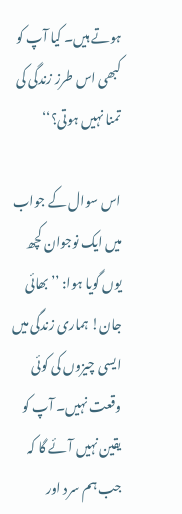ہوتے ہیں۔ کیا آپ کو کبھی اس طرز زندگی کی تمنا نہیں ہوتی؟‘‘

اس سوال کے جواب میں ایک نوجوان کچھ یوں گویا ہوا: ’’بھائی جان! ہماری زندگی میں ایسی چیزوں کی کوئی وقعت نہیں۔ آپ کو یقین نہیں آئے گا کہ جب ہم سرد اور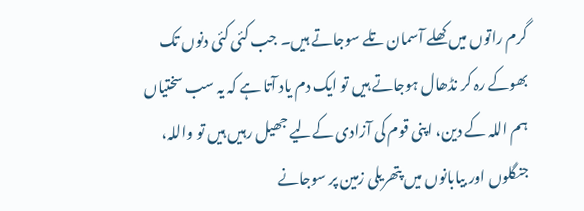گرم راتوں میں کھلے آسمان تلے سوجاتے ہیں۔ جب کئی کئی دنوں تک بھوکے رہ کر نڈھال ہوجاتے ہیں تو ایک دم یاد آتا ہے کہ یہ سب سختیاں ہم اللہ کے دین، اپنی قوم کی آزادی کےلیے جھیل رہیں ہیں تو واللہ، جنگلوں اور بیابانوں میں پتھریلی زمین پر سوجانے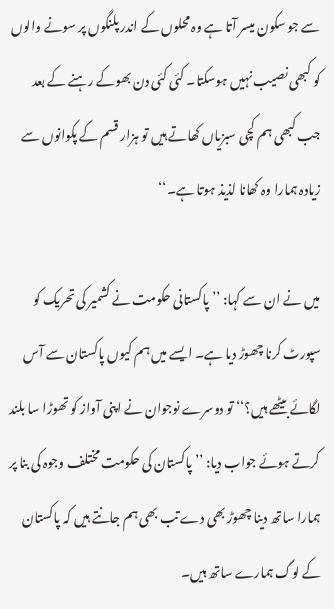سے جو سکون میسر آتا ہے وہ محلوں کے اندر پلنگوں پر سونے والوں کو کبھی نصیب نہیں ہوسکتا۔ کئی کئی دن بھوکے رہنے کے بعد جب کبھی ہم کچی سبزیاں کھاتے ہیں تو ہزار قسم کے پکوانوں سے زیادہ ہمارا وہ کھانا لذیذ ہوتا ہے۔‘‘

میں نے ان سے کہا: ’’پاکستانی حکومت نے کشمیر کی تحریک کو سپورٹ کرنا چھوڑ دیا ہے۔ ایسے میں ہم کیوں پاکستان سے آس لگائے بیٹھے ہیں؟‘‘ تو دوسرے نوجوان نے اپنی آواز کو تھوڑا سا بلند کرتے ہوئے جواب دیا: ’’ پاکستان کی حکومت مختلف وجوہ کی بنا پر ہمارا ساتھ دینا چھوڑ بھی دے تب بھی ہم جانتے ہیں کہ پاکستان کے لوگ ہمارے ساتھ ہیں۔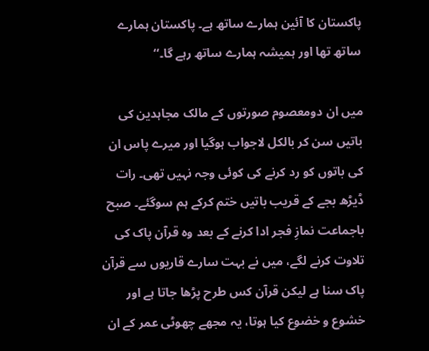پاکستان کا آئین ہمارے ساتھ ہے۔ پاکستان ہمارے ساتھ تھا اور ہمیشہ ہمارے ساتھ رہے گا۔‘‘

میں ان دومعصوم صورتوں کے مالک مجاہدین کی باتیں سن کر بالکل لاجواب ہوگیا اور میرے پاس ان کی باتوں کو رد کرنے کی کوئی وجہ نہیں تھی۔ رات ڈیڑھ بجے کے قریب باتیں ختم کرکے ہم سوگئے۔ صبح باجماعت نمازِ فجر ادا کرنے کے بعد وہ قرآن پاک کی تلاوت کرنے لگے، میں نے بہت سارے قاریوں سے قرآن پاک سنا ہے لیکن قرآن کس طرح پڑھا جاتا ہے اور خشوع و خضوع کیا ہوتا، یہ مجھے چھوٹی عمر کے ان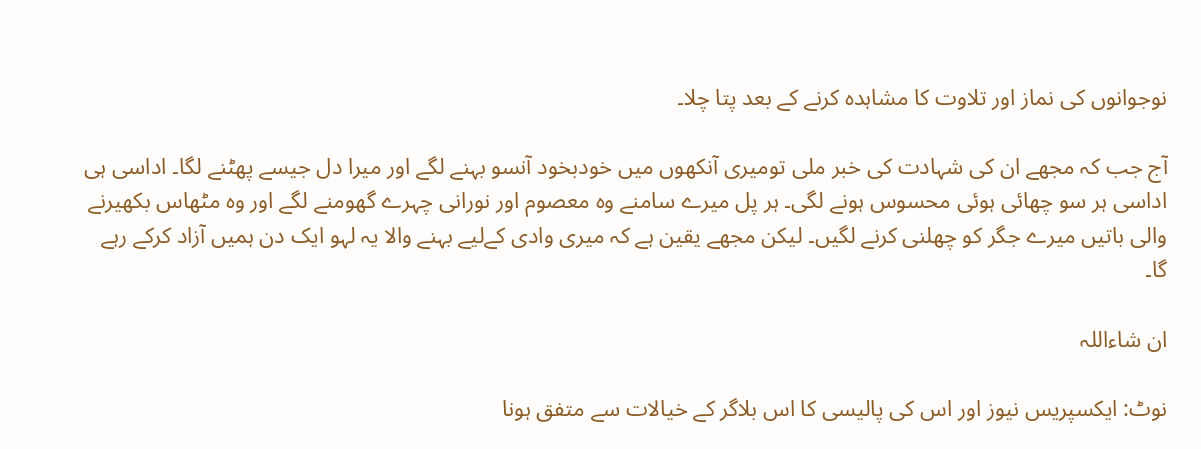نوجوانوں کی نماز اور تلاوت کا مشاہدہ کرنے کے بعد پتا چلا۔

آج جب کہ مجھے ان کی شہادت کی خبر ملی تومیری آنکھوں میں خودبخود آنسو بہنے لگے اور میرا دل جیسے پھٹنے لگا۔ اداسی ہی اداسی ہر سو چھائی ہوئی محسوس ہونے لگی۔ ہر پل میرے سامنے وہ معصوم اور نورانی چہرے گھومنے لگے اور وہ مٹھاس بکھیرنے والی باتیں میرے جگر کو چھلنی کرنے لگیں۔ لیکن مجھے یقین ہے کہ میری وادی کےلیے بہنے والا یہ لہو ایک دن ہمیں آزاد کرکے رہے گا۔

ان شاءاللہ

نوٹ: ایکسپریس نیوز اور اس کی پالیسی کا اس بلاگر کے خیالات سے متفق ہونا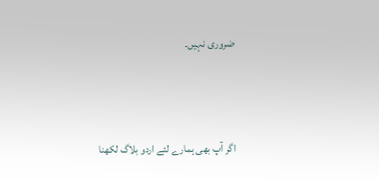ضروری نہیں۔



اگر آپ بھی ہمارے لئے اردو بلاگ لکھنا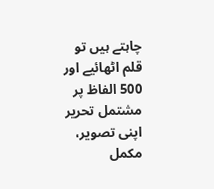چاہتے ہیں تو قلم اٹھائیے اور 500 الفاظ پر مشتمل تحریر اپنی تصویر، مکمل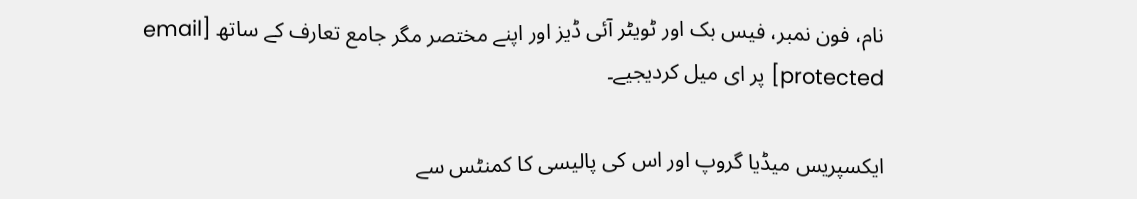نام، فون نمبر، فیس بک اور ٹویٹر آئی ڈیز اور اپنے مختصر مگر جامع تعارف کے ساتھ [email protected] پر ای میل کردیجیے۔

ایکسپریس میڈیا گروپ اور اس کی پالیسی کا کمنٹس سے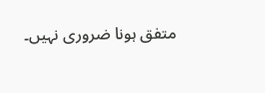متفق ہونا ضروری نہیں۔